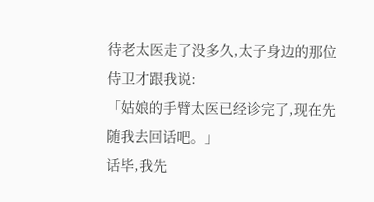待老太医走了没多久,太子身边的那位侍卫才跟我说:
「姑娘的手臂太医已经诊完了,现在先随我去回话吧。」
话毕,我先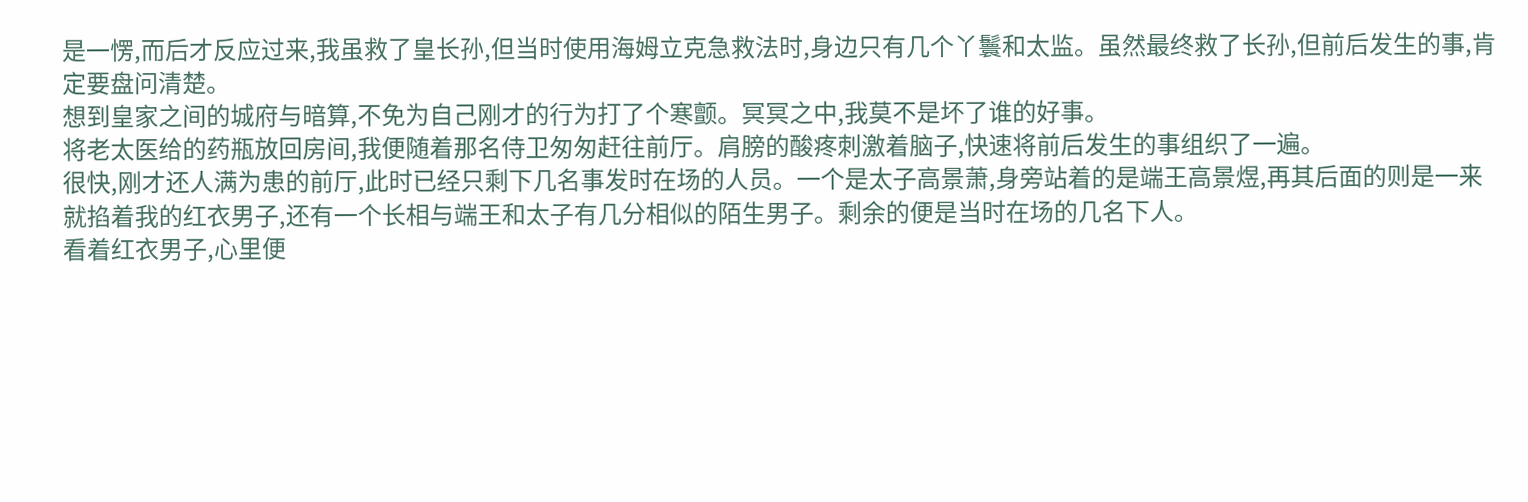是一愣,而后才反应过来,我虽救了皇长孙,但当时使用海姆立克急救法时,身边只有几个丫鬟和太监。虽然最终救了长孙,但前后发生的事,肯定要盘问清楚。
想到皇家之间的城府与暗算,不免为自己刚才的行为打了个寒颤。冥冥之中,我莫不是坏了谁的好事。
将老太医给的药瓶放回房间,我便随着那名侍卫匆匆赶往前厅。肩膀的酸疼刺激着脑子,快速将前后发生的事组织了一遍。
很快,刚才还人满为患的前厅,此时已经只剩下几名事发时在场的人员。一个是太子高景萧,身旁站着的是端王高景煜,再其后面的则是一来就掐着我的红衣男子,还有一个长相与端王和太子有几分相似的陌生男子。剩余的便是当时在场的几名下人。
看着红衣男子,心里便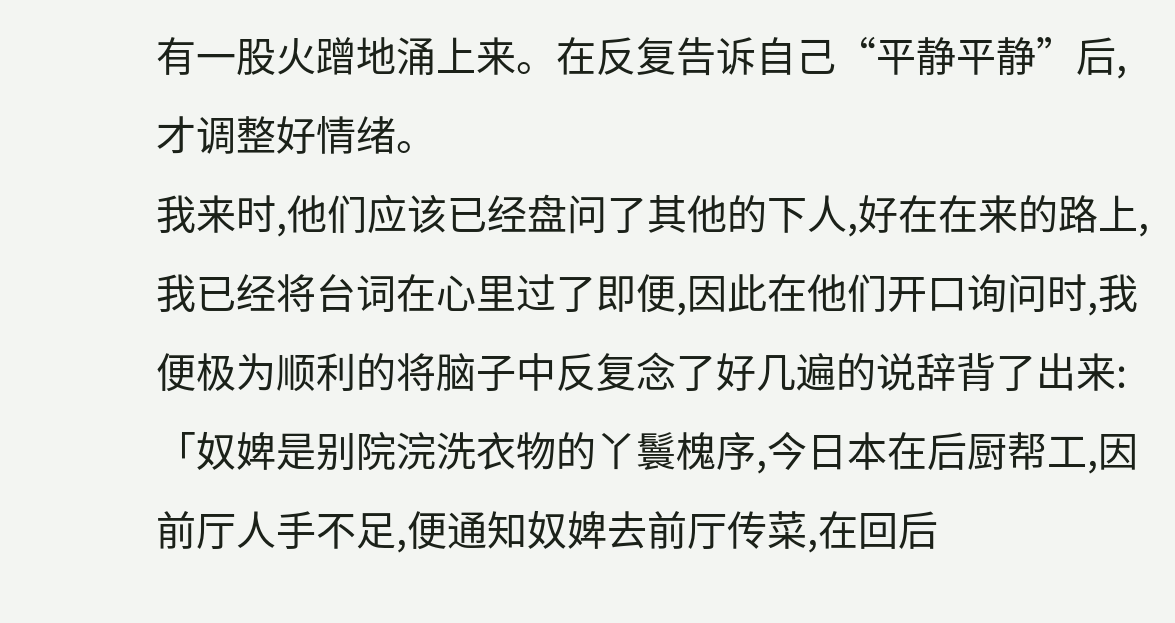有一股火蹭地涌上来。在反复告诉自己“平静平静”后,才调整好情绪。
我来时,他们应该已经盘问了其他的下人,好在在来的路上,我已经将台词在心里过了即便,因此在他们开口询问时,我便极为顺利的将脑子中反复念了好几遍的说辞背了出来:
「奴婢是别院浣洗衣物的丫鬟槐序,今日本在后厨帮工,因前厅人手不足,便通知奴婢去前厅传菜,在回后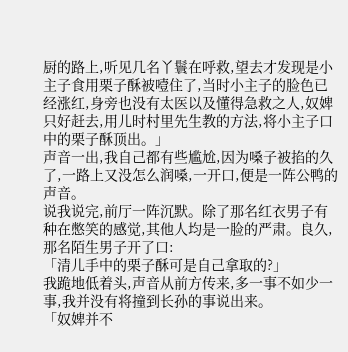厨的路上,听见几名丫鬟在呼救,望去才发现是小主子食用栗子酥被噎住了,当时小主子的脸色已经涨红,身旁也没有太医以及懂得急救之人,奴婢只好赶去,用儿时村里先生教的方法,将小主子口中的栗子酥顶出。」
声音一出,我自己都有些尴尬,因为嗓子被掐的久了,一路上又没怎么润嗓,一开口,便是一阵公鸭的声音。
说我说完,前厅一阵沉默。除了那名红衣男子有种在憋笑的感觉,其他人均是一脸的严肃。良久,那名陌生男子开了口:
「清儿手中的栗子酥可是自己拿取的?」
我跪地低着头,声音从前方传来,多一事不如少一事,我并没有将撞到长孙的事说出来。
「奴婢并不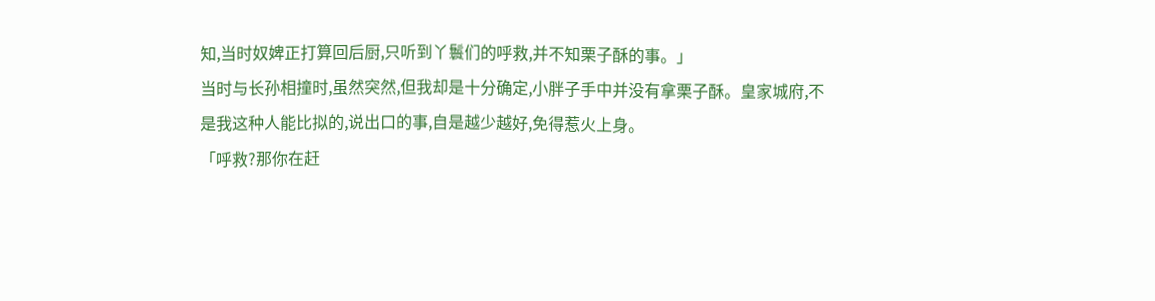知,当时奴婢正打算回后厨,只听到丫鬟们的呼救,并不知栗子酥的事。」
当时与长孙相撞时,虽然突然,但我却是十分确定,小胖子手中并没有拿栗子酥。皇家城府,不是我这种人能比拟的,说出口的事,自是越少越好,免得惹火上身。
「呼救?那你在赶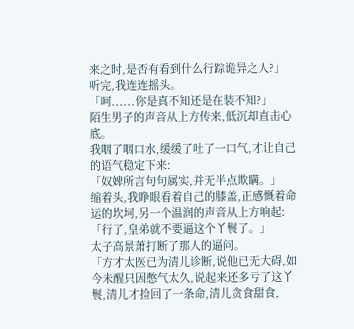来之时,是否有看到什么行踪诡异之人?」
听完,我连连摇头。
「呵......你是真不知还是在装不知?」
陌生男子的声音从上方传来,低沉却直击心底。
我咽了咽口水,缓缓了吐了一口气,才让自己的语气稳定下来:
「奴婢所言句句属实,并无半点欺瞒。」
缩着头,我睁眼看着自己的膝盖,正感慨着命运的坎坷,另一个温润的声音从上方响起:
「行了,皇弟就不要逼这个丫鬟了。」
太子高景萧打断了那人的逼问。
「方才太医已为清儿诊断,说他已无大碍,如今未醒只因憋气太久,说起来还多亏了这丫鬟,清儿才捡回了一条命,清儿贪食甜食,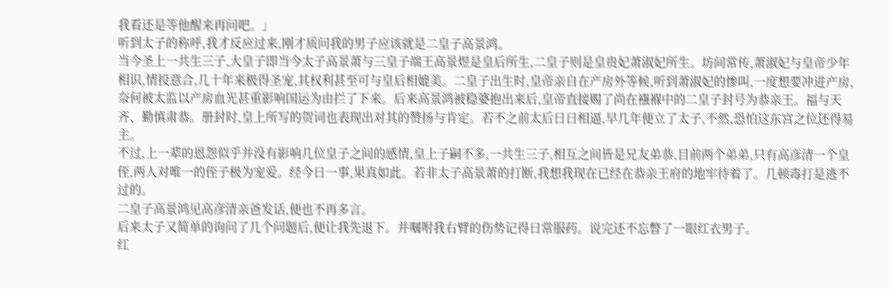我看还是等他醒来再问吧。」
听到太子的称呼,我才反应过来,刚才质问我的男子应该就是二皇子高景鸿。
当今圣上一共生三子,大皇子即当今太子高景萧与三皇子端王高景煜是皇后所生,二皇子则是皇贵妃萧淑妃所生。坊间常传,萧淑妃与皇帝少年相识,情投意合,几十年来极得圣宠,其权利甚至可与皇后相媲美。二皇子出生时,皇帝亲自在产房外等候,听到萧淑妃的惨叫,一度想要冲进产房,奈何被太监以产房血光甚重影响国运为由拦了下来。后来高景鸿被稳婆抱出来后,皇帝直接赐了尚在襁褓中的二皇子封号为恭亲王。福与天齐、勤慎肃恭。册封时,皇上所写的贺词也表现出对其的赞扬与肯定。若不之前太后日日相逼,早几年便立了太子,不然,恐怕这东宫之位还得易主。
不过,上一辈的恩怨似乎并没有影响几位皇子之间的感情,皇上子嗣不多,一共生三子,相互之间皆是兄友弟恭,目前两个弟弟,只有高彦清一个皇侄,两人对唯一的侄子极为宠爱。经今日一事,果真如此。若非太子高景萧的打断,我想我现在已经在恭亲王府的地牢待着了。几顿毒打是逃不过的。
二皇子高景鸿见高彦清亲爸发话,便也不再多言。
后来太子又简单的询问了几个问题后,便让我先退下。并嘱咐我右臂的伤势记得日常服药。说完还不忘瞥了一眼红衣男子。
红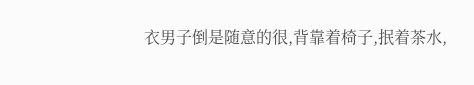衣男子倒是随意的很,背靠着椅子,抿着茶水,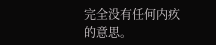完全没有任何内疚的意思。